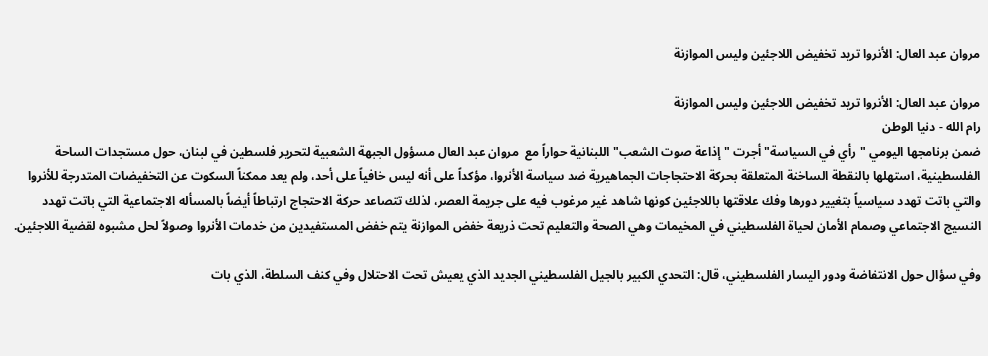مروان عبد العال: الأنروا تريد تخفيض اللاجئين وليس الموازنة

مروان عبد العال: الأنروا تريد تخفيض اللاجئين وليس الموازنة
رام الله - دنيا الوطن
ضمن برنامجها اليومي "رأي في السياسة" أجرت "إذاعة صوت الشعب" اللبنانية حواراً مع  مروان عبد العال مسؤول الجبهة الشعبية لتحرير فلسطين في لبنان، حول مستجدات الساحة الفلسطينية، استهلها بالنقطة الساخنة المتعلقة بحركة الاحتجاجات الجماهيرية ضد سياسة الأنروا، مؤكداً على أنه ليس خافياً على أحد، ولم يعد ممكناً السكوت عن التخفيضات المتدرجة للأنروا والتي باتت تهدد سياسياً بتغيير دورها وفك علاقتها باللاجئين كونها شاهد غير مرغوب فيه على جريمة العصر، لذلك تتصاعد حركة الاحتجاج ارتباطاً أيضاً بالمسأله الاجتماعية التي باتت تهدد النسيج الاجتماعي وصمام الأمان لحياة الفلسطيني في المخيمات وهي الصحة والتعليم تحت ذريعة خفض الموازنة يتم خفض المستفيدين من خدمات الأنروا وصولاً لحل مشبوه لقضية اللاجئين.

وفي سؤال حول الانتفاضة ودور اليسار الفلسطيني، قال: التحدي الكبير بالجيل الفلسطيني الجديد الذي يعيش تحت الاحتلال وفي كنف السلطة، الذي بات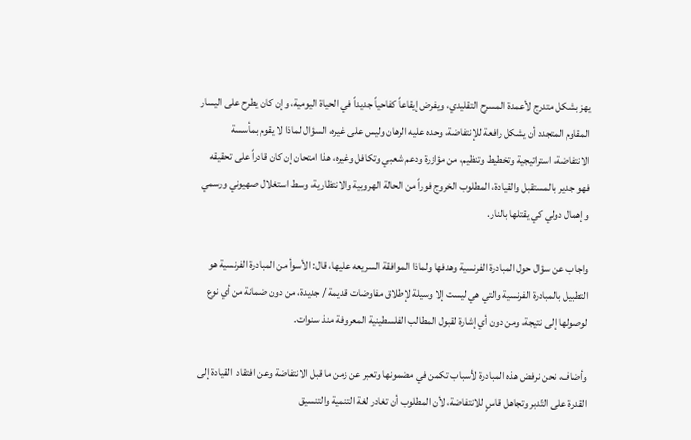يهز بشكل متدرج لأعمدة المسرح التقليدي، ويفرض إيقاعاً كفاحياً جديداً في الحياة اليومية، وإن كان يطرح على اليسار المقاوم المتجدد أن يشكل رافعة للإنتفاضة، وحده عليه الرهان وليس على غيره، السؤال لماذا لا يقوم بمأسسة الانتفاضة، استراتيجية وتخطيط وتنظيم، من مؤازرة ودعم شعبي وتكافل وغيره، هذا امتحان إن كان قادراً على تحقيقه فهو جدير بالمستقبل والقيادة، المطلوب الخروج فوراً من الحالة الهروبية والانتظارية، وسط استغلال صهيوني ورسمي وإهمال دولي كي يقتلها بالنار.

واجاب عن سؤال حول المبادرة الفرنسية وهدفها ولماذا الموافقة السريعه عليها، قال: الأسوأ من المبادرة الفرنسية هو التطبيل بالمبادرة الفرنسية والتي هي ليست إلا وسيلة لإطلاق مفاوضات قديمة / جديدة، من دون ضمانة من أي نوع لوصولها إلى نتيجة، ومن دون أي إشارة لقبول المطالب الفلسطينية المعروفة منذ سنوات.

وأضاف، نحن نرفض هذه المبادرة لأسباب تكمن في مضمونها وتعبر عن زمن ما قبل الانتفاضة وعن افتقاد  القيادة إلى القدرة على التّدبر وتجاهل قاسٍ للانتفاضة، لأن المطلوب أن تغادر لغة التنمية والتنسيق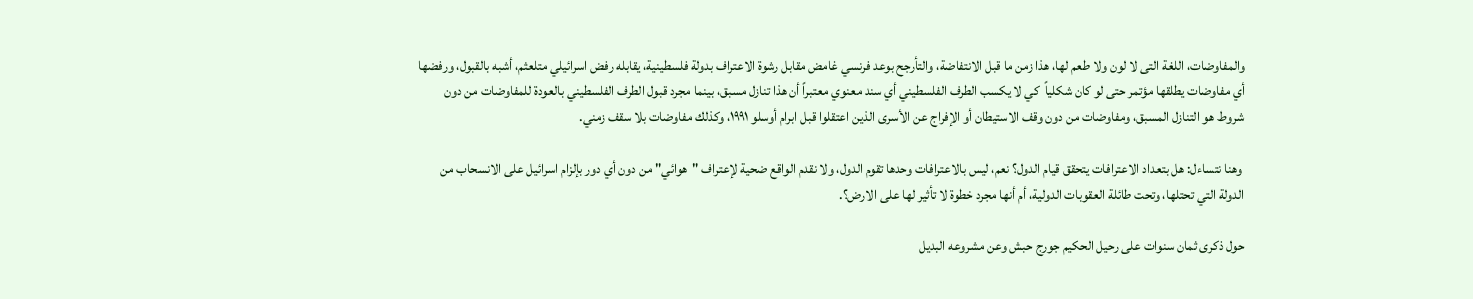والمفاوضات، اللغة التى لا لون ولا طعم لها، هذا زمن ما قبل الانتفاضة، والتأرجح بوعد فرنسي غامض مقابل رشوة الاعتراف بدولة فلسطينية، يقابله رفض اسرائيلي متلعثم، أشبه بالقبول، ورفضها أي مفاوضات يطلقها مؤتمر حتى لو كان شكلياً  كي لا يكسب الطرف الفلسطيني أي سند معنوي معتبراً أن هذا تنازل مسبق، بينما مجرد قبول الطرف الفلسطيني بالعودة للمفاوضات من دون شروط هو التنازل المسبق، ومفاوضات من دون وقف الاستيطان أو الإفراج عن الأسرى الذين اعتقلوا قبل ابرام أوسلو ١٩٩١، وكذلك مفاوضات بلا سقف زمني.

 وهنا نتساءل: هل بتعداد الاعترافات يتحقق قيام الدول؟ نعم، ليس بالاعترافات وحدها تقوم الدول، ولا نقدم الواقع ضحية لإعتراف "هوائي" من دون أي دور بإلزام اسرائيل على الانسحاب من الدولة التي تحتلها، وتحت طائلة العقوبات الدولية، أم أنها مجرد خطوة لا تأثير لها على الارض؟.

حول ذكرى ثمان سنوات على رحيل الحكيم جورج حبش وعن مشروعه البديل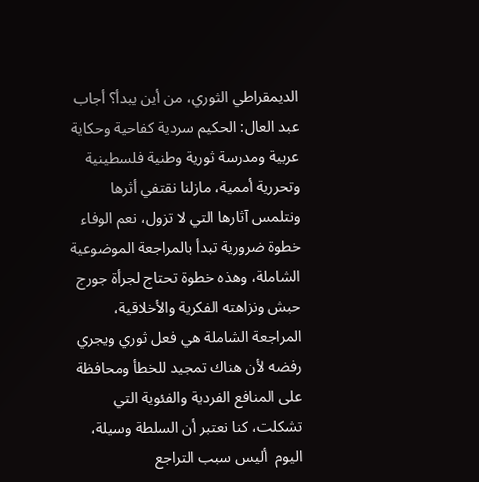الديمقراطي الثوري، من أين يبدأ؟ أجاب عبد العال: الحكيم سردية كفاحية وحكاية عربية ومدرسة ثورية وطنية فلسطينية وتحررية أممية، مازلنا نقتفي أثرها ونتلمس آثارها التي لا تزول، نعم الوفاء خطوة ضرورية تبدأ بالمراجعة الموضوعية الشاملة، وهذه خطوة تحتاج لجرأة جورج حبش ونزاهته الفكرية والأخلاقية، المراجعة الشاملة هي فعل ثوري ويجري رفضه لأن هناك تمجيد للخطأ ومحافظة على المنافع الفردية والفئوية التي تشكلت، كنا نعتبر أن السلطة وسيلة، اليوم  أليس سبب التراجع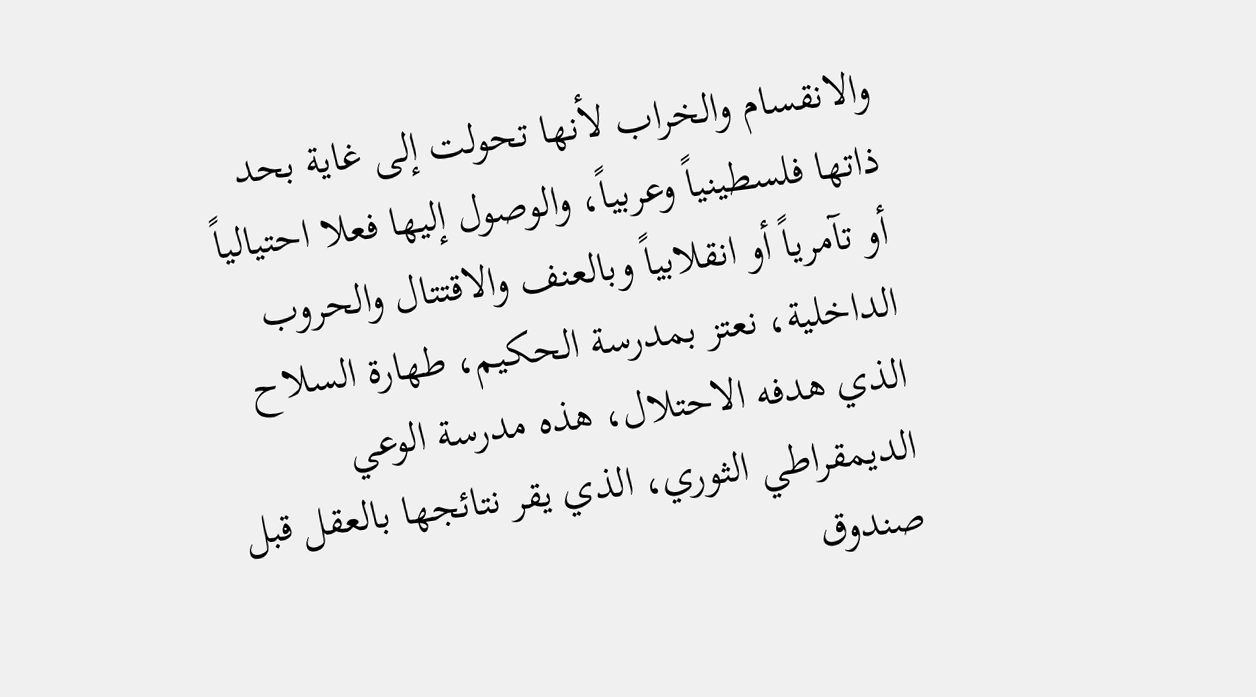والانقسام والخراب لأنها تحولت إلى غاية بحد ذاتها فلسطينياً وعربياً، والوصول إليها فعلا احتيالياً أو تآمرياً أو انقلابياً وبالعنف والاقتتال والحروب الداخلية، نعتز بمدرسة الحكيم، طهارة السلاح الذي هدفه الاحتلال، هذه مدرسة الوعي الديمقراطي الثوري، الذي يقر نتائجها بالعقل قبل صندوق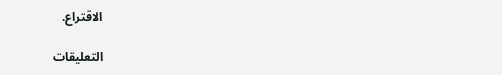الاقتراع.

التعليقات